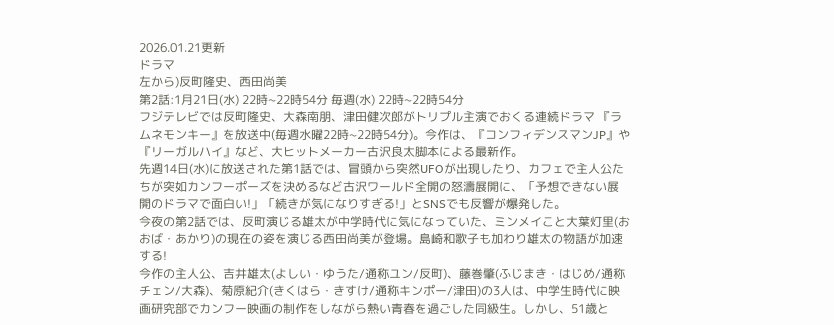2026.01.21更新
ドラマ
左から)反町隆史、西田尚美
第2話:1月21日(水) 22時~22時54分 毎週(水) 22時~22時54分
フジテレビでは反町隆史、大森南朋、津田健次郎がトリプル主演でおくる連続ドラマ 『ラムネモンキー』を放送中(毎週水曜22時~22時54分)。今作は、『コンフィデンスマンJP』や『リーガルハイ』など、大ヒットメーカー古沢良太脚本による最新作。
先週14日(水)に放送された第1話では、冒頭から突然UFOが出現したり、カフェで主人公たちが突如カンフーポーズを決めるなど古沢ワールド全開の怒濤展開に、「予想できない展開のドラマで面白い!」「続きが気になりすぎる!」とSNSでも反響が爆発した。
今夜の第2話では、反町演じる雄太が中学時代に気になっていた、ミンメイこと大葉灯里(おおば・あかり)の現在の姿を演じる西田尚美が登場。島崎和歌子も加わり雄太の物語が加速する!
今作の主人公、吉井雄太(よしい・ゆうた/通称ユン/反町)、藤巻肇(ふじまき・はじめ/通称チェン/大森)、菊原紀介(きくはら・きすけ/通称キンポー/津田)の3人は、中学生時代に映画研究部でカンフー映画の制作をしながら熱い青春を過ごした同級生。しかし、51歳と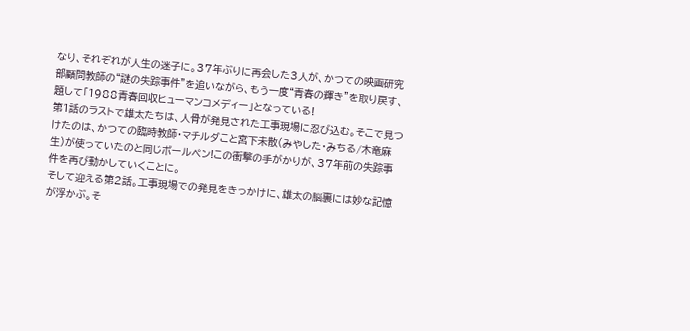なり、それぞれが人生の迷子に。37年ぶりに再会した3人が、かつての映画研究部顧問教師の“謎の失踪事件”を追いながら、もう一度“青春の輝き”を取り戻す、題して「1988青春回収ヒューマンコメディー」となっている!
第1話のラストで雄太たちは、人骨が発見された工事現場に忍び込む。そこで見つけたのは、かつての臨時教師・マチルダこと宮下未散(みやした・みちる/木竜麻生)が使っていたのと同じボールペン!この衝撃の手がかりが、37年前の失踪事件を再び動かしていくことに。
そして迎える第2話。工事現場での発見をきっかけに、雄太の脳裏には妙な記憶が浮かぶ。そ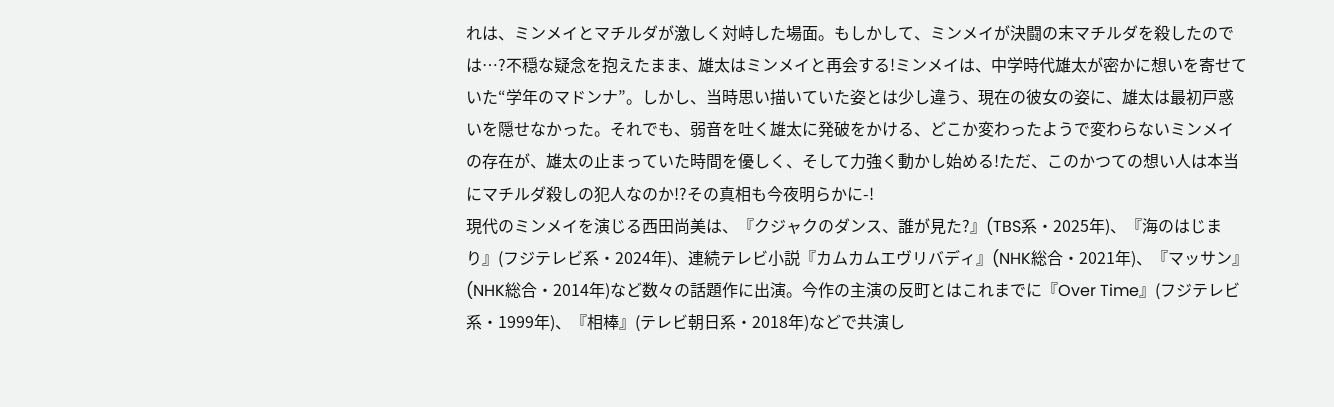れは、ミンメイとマチルダが激しく対峙した場面。もしかして、ミンメイが決闘の末マチルダを殺したのでは…?不穏な疑念を抱えたまま、雄太はミンメイと再会する!ミンメイは、中学時代雄太が密かに想いを寄せていた“学年のマドンナ”。しかし、当時思い描いていた姿とは少し違う、現在の彼女の姿に、雄太は最初戸惑いを隠せなかった。それでも、弱音を吐く雄太に発破をかける、どこか変わったようで変わらないミンメイの存在が、雄太の止まっていた時間を優しく、そして力強く動かし始める!ただ、このかつての想い人は本当にマチルダ殺しの犯人なのか!?その真相も今夜明らかに-!
現代のミンメイを演じる西田尚美は、『クジャクのダンス、誰が見た?』(TBS系・2025年)、『海のはじまり』(フジテレビ系・2024年)、連続テレビ小説『カムカムエヴリバディ』(NHK総合・2021年)、『マッサン』(NHK総合・2014年)など数々の話題作に出演。今作の主演の反町とはこれまでに『Over Time』(フジテレビ系・1999年)、『相棒』(テレビ朝日系・2018年)などで共演し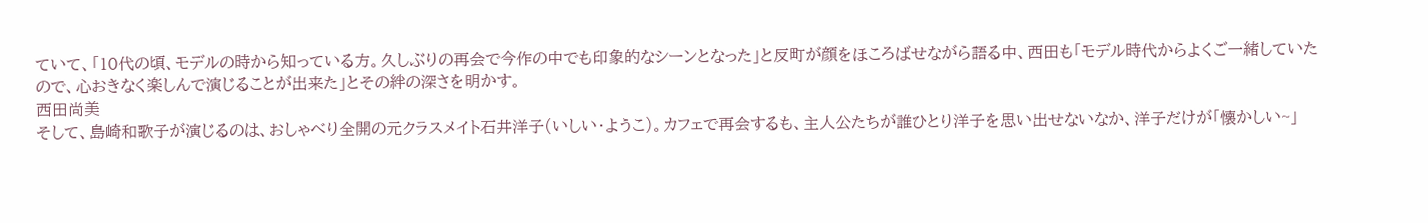ていて、「10代の頃、モデルの時から知っている方。久しぶりの再会で今作の中でも印象的なシーンとなった」と反町が顔をほころばせながら語る中、西田も「モデル時代からよくご一緒していたので、心おきなく楽しんで演じることが出来た」とその絆の深さを明かす。
西田尚美
そして、島崎和歌子が演じるのは、おしゃべり全開の元クラスメイト石井洋子(いしい・ようこ)。カフェで再会するも、主人公たちが誰ひとり洋子を思い出せないなか、洋子だけが「懐かしい~」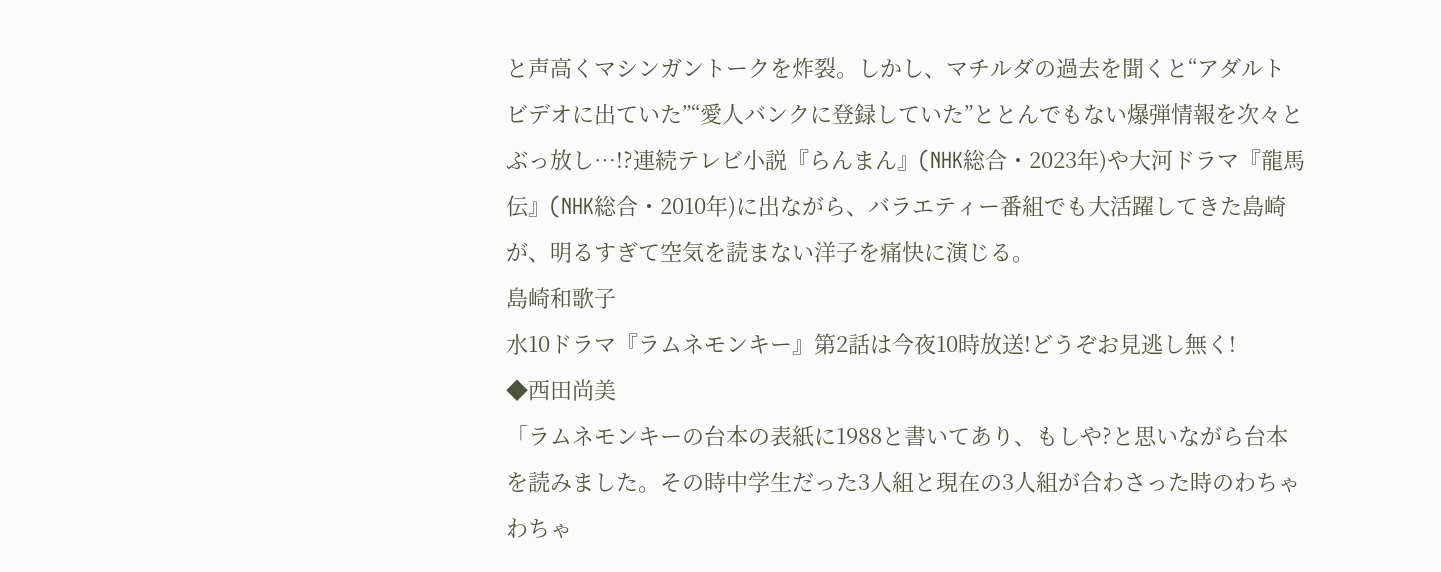と声高くマシンガントークを炸裂。しかし、マチルダの過去を聞くと“アダルトビデオに出ていた”“愛人バンクに登録していた”ととんでもない爆弾情報を次々とぶっ放し…!?連続テレビ小説『らんまん』(NHK総合・2023年)や大河ドラマ『龍馬伝』(NHK総合・2010年)に出ながら、バラエティー番組でも大活躍してきた島崎が、明るすぎて空気を読まない洋子を痛快に演じる。
島崎和歌子
水10ドラマ『ラムネモンキー』第2話は今夜10時放送!どうぞお見逃し無く!
◆西田尚美
「ラムネモンキーの台本の表紙に1988と書いてあり、もしや?と思いながら台本を読みました。その時中学生だった3人組と現在の3人組が合わさった時のわちゃわちゃ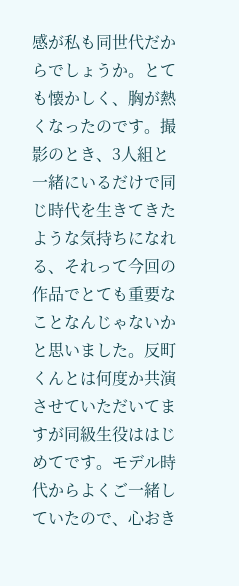感が私も同世代だからでしょうか。とても懐かしく、胸が熱くなったのです。撮影のとき、3人組と一緒にいるだけで同じ時代を生きてきたような気持ちになれる、それって今回の作品でとても重要なことなんじゃないかと思いました。反町くんとは何度か共演させていただいてますが同級生役ははじめてです。モデル時代からよくご一緒していたので、心おき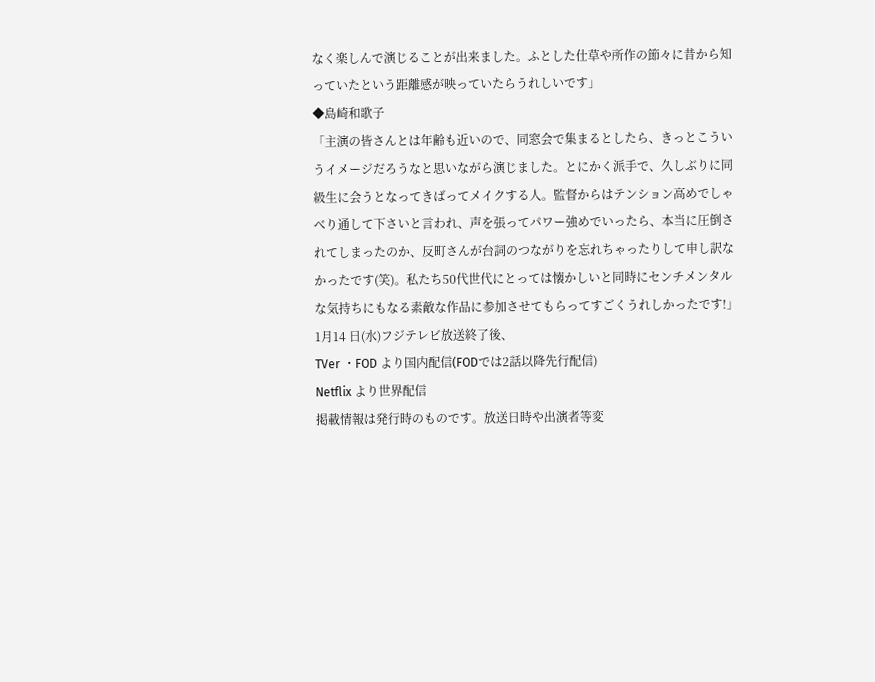なく楽しんで演じることが出来ました。ふとした仕草や所作の節々に昔から知っていたという距離感が映っていたらうれしいです」
◆島崎和歌子
「主演の皆さんとは年齢も近いので、同窓会で集まるとしたら、きっとこういうイメージだろうなと思いながら演じました。とにかく派手で、久しぶりに同級生に会うとなってきばってメイクする人。監督からはテンション高めでしゃべり通して下さいと言われ、声を張ってパワー強めでいったら、本当に圧倒されてしまったのか、反町さんが台詞のつながりを忘れちゃったりして申し訳なかったです(笑)。私たち50代世代にとっては懐かしいと同時にセンチメンタルな気持ちにもなる素敵な作品に参加させてもらってすごくうれしかったです!」
1月14 日(水)フジテレビ放送終了後、
TVer ・FOD より国内配信(FODでは2話以降先行配信)
Netflix より世界配信
掲載情報は発行時のものです。放送日時や出演者等変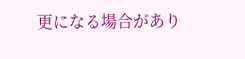更になる場合があり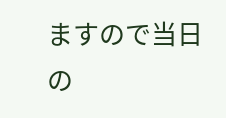ますので当日の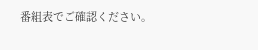番組表でご確認ください。